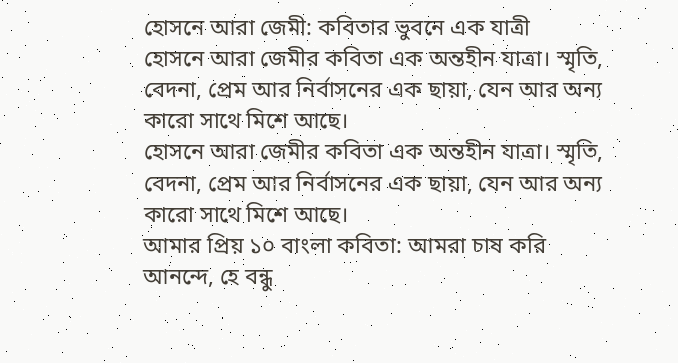হোসনে আরা জেমী: কবিতার ভুবনে এক যাত্রী
হোসনে আরা জেমীর কবিতা এক অন্তহীন যাত্রা। স্মৃতি, বেদনা, প্রেম আর নির্বাসনের এক ছায়া, যেন আর অন্য কারো সাথে মিশে আছে।
হোসনে আরা জেমীর কবিতা এক অন্তহীন যাত্রা। স্মৃতি, বেদনা, প্রেম আর নির্বাসনের এক ছায়া, যেন আর অন্য কারো সাথে মিশে আছে।
আমার প্রিয় ১০ বাংলা কবিতা: আমরা চাষ করি আনন্দে, হে বন্ধু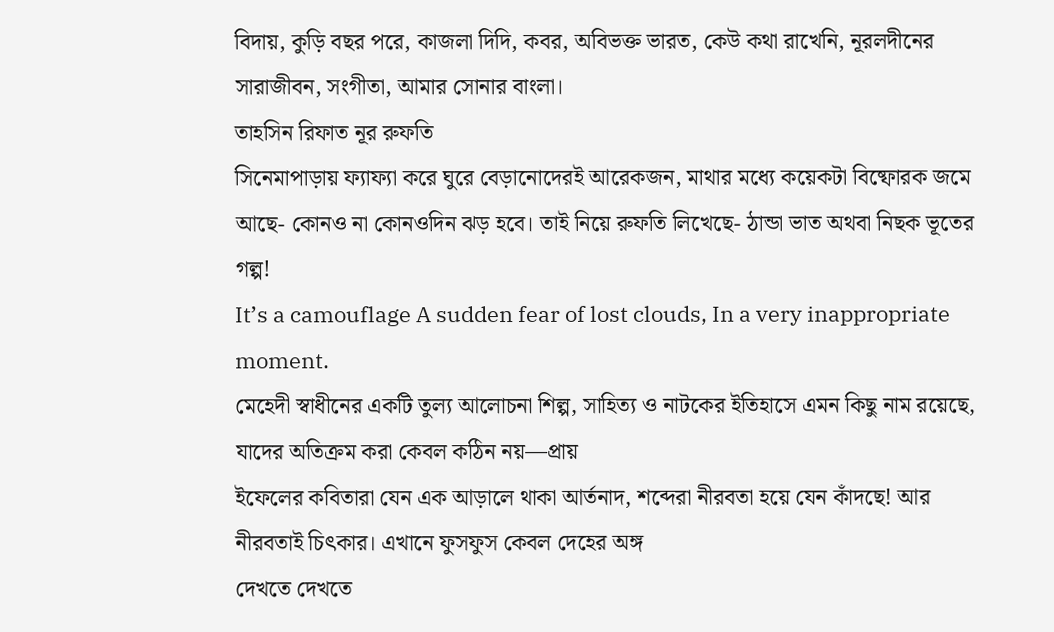বিদায়, কুড়ি বছর পরে, কাজলা দিদি, কবর, অবিভক্ত ভারত, কেউ কথা রাখেনি, নূরলদীনের সারাজীবন, সংগীতা, আমার সোনার বাংলা।
তাহসিন রিফাত নূর রুফতি
সিনেমাপাড়ায় ফ্যাফ্যা করে ঘুরে বেড়ানোদেরই আরেকজন, মাথার মধ্যে কয়েকটা বিষ্ফোরক জমে আছে- কোনও না কোনওদিন ঝড় হবে। তাই নিয়ে রুফতি লিখেছে- ঠান্ডা ভাত অথবা নিছক ভূতের গল্প!
It’s a camouflage A sudden fear of lost clouds, In a very inappropriate moment.
মেহেদী স্বাধীনের একটি তুল্য আলোচনা শিল্প, সাহিত্য ও নাটকের ইতিহাসে এমন কিছু নাম রয়েছে, যাদের অতিক্রম করা কেবল কঠিন নয়—প্রায়
ইফেলের কবিতারা যেন এক আড়ালে থাকা আর্তনাদ, শব্দেরা নীরবতা হয়ে যেন কাঁদছে! আর নীরবতাই চিৎকার। এখানে ফুসফুস কেবল দেহের অঙ্গ
দেখতে দেখতে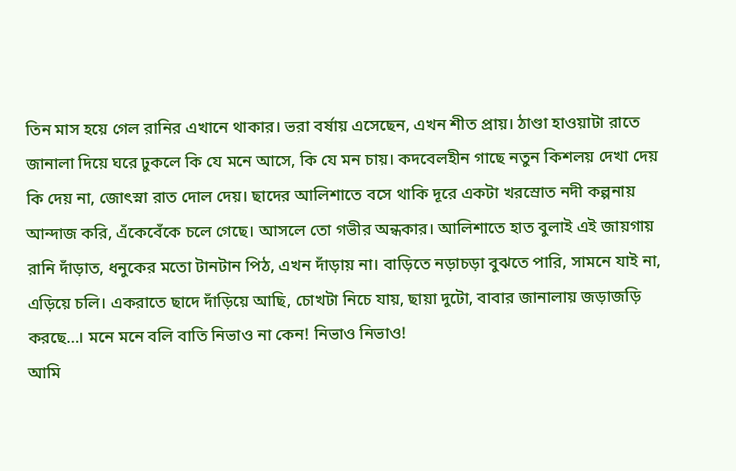তিন মাস হয়ে গেল রানির এখানে থাকার। ভরা বর্ষায় এসেছেন, এখন শীত প্রায়। ঠাণ্ডা হাওয়াটা রাতে জানালা দিয়ে ঘরে ঢুকলে কি যে মনে আসে, কি যে মন চায়। কদবেলহীন গাছে নতুন কিশলয় দেখা দেয় কি দেয় না, জোৎস্না রাত দোল দেয়। ছাদের আলিশাতে বসে থাকি দূরে একটা খরস্রোত নদী কল্পনায় আন্দাজ করি, এঁকেবেঁকে চলে গেছে। আসলে তো গভীর অন্ধকার। আলিশাতে হাত বুলাই এই জায়গায় রানি দাঁড়াত, ধনুকের মতো টানটান পিঠ, এখন দাঁড়ায় না। বাড়িতে নড়াচড়া বুঝতে পারি, সামনে যাই না, এড়িয়ে চলি। একরাতে ছাদে দাঁড়িয়ে আছি, চোখটা নিচে যায়, ছায়া দুটো, বাবার জানালায় জড়াজড়ি করছে…। মনে মনে বলি বাতি নিভাও না কেন! নিভাও নিভাও!
আমি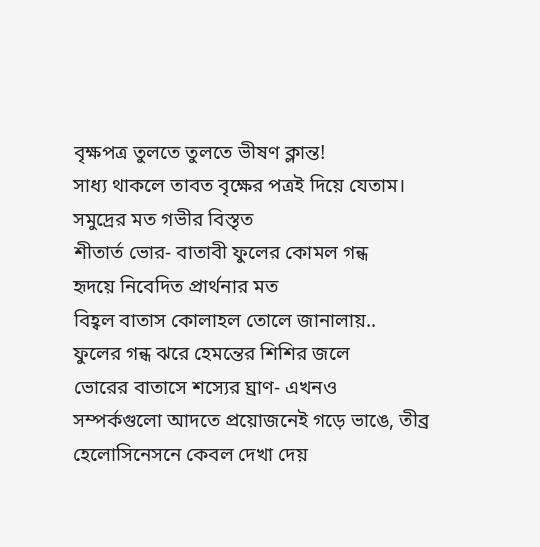বৃক্ষপত্র তুলতে তুলতে ভীষণ ক্লান্ত!
সাধ্য থাকলে তাবত বৃক্ষের পত্রই দিয়ে যেতাম।
সমুদ্রের মত গভীর বিস্তৃত
শীতার্ত ভোর- বাতাবী ফুলের কোমল গন্ধ
হৃদয়ে নিবেদিত প্রার্থনার মত
বিহ্বল বাতাস কোলাহল তোলে জানালায়..
ফুলের গন্ধ ঝরে হেমন্তের শিশির জলে
ভোরের বাতাসে শস্যের ঘ্রাণ- এখনও
সম্পর্কগুলো আদতে প্রয়োজনেই গড়ে ভাঙে, তীব্র হেলোসিনেসনে কেবল দেখা দেয়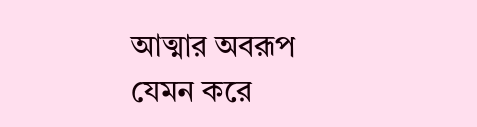আত্মার অবরূপ যেমন করে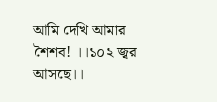আমি দেখি আমার শৈশব! ।।১০২ জ্বর আসছে।।